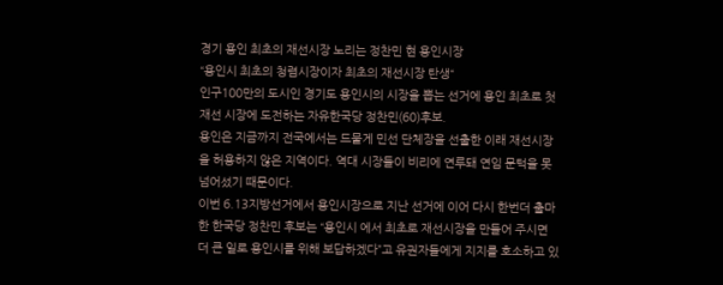경기 용인 최초의 재선시장 노리는 정찬민 현 용인시장
“용인시 최초의 청렴시장이자 최초의 재선시장 탄생“
인구100만의 도시인 경기도 용인시의 시장을 뽑는 선거에 용인 최초로 첫 재선 시장에 도전하는 자유한국당 정찬민(60)후보.
용인은 지금까지 전국에서는 드물게 민선 단체장을 선출한 이래 재선시장을 허용하지 않은 지역이다. 역대 시장들이 비리에 연루돼 연임 문턱을 못 넘어섰기 때문이다.
이번 6.13지방선거에서 용인시장으로 지난 선거에 이어 다시 한번더 출마한 한국당 정찬민 후보는 “용인시 에서 최초로 재선시장을 만들어 주시면 더 큰 일로 용인시를 위해 보답하겠다”고 유권자들에게 지지를 호소하고 있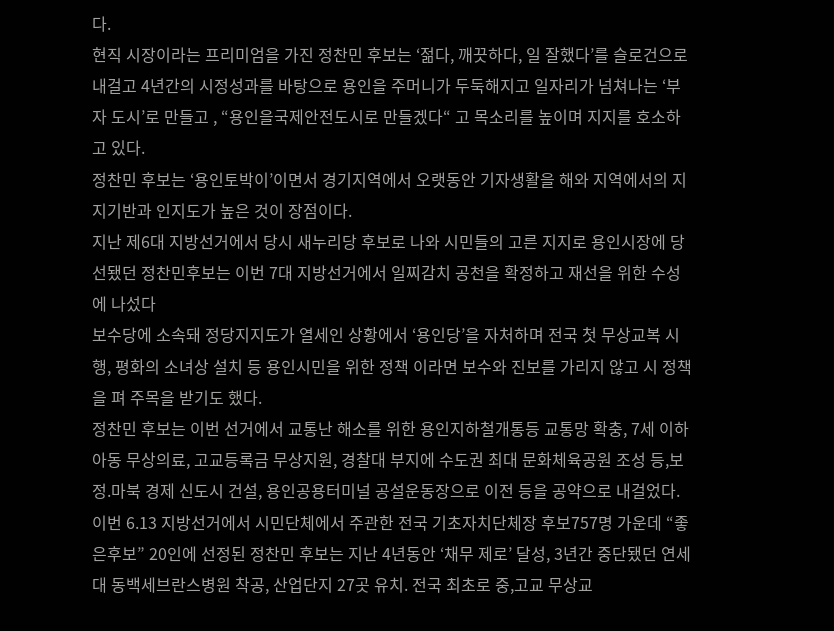다.
현직 시장이라는 프리미엄을 가진 정찬민 후보는 ‘젊다, 깨끗하다, 일 잘했다’를 슬로건으로 내걸고 4년간의 시정성과를 바탕으로 용인을 주머니가 두둑해지고 일자리가 넘쳐나는 ‘부자 도시’로 만들고 , “용인을국제안전도시로 만들겠다“ 고 목소리를 높이며 지지를 호소하고 있다.
정찬민 후보는 ‘용인토박이’이면서 경기지역에서 오랫동안 기자생활을 해와 지역에서의 지지기반과 인지도가 높은 것이 장점이다.
지난 제6대 지방선거에서 당시 새누리당 후보로 나와 시민들의 고른 지지로 용인시장에 당선됐던 정찬민후보는 이번 7대 지방선거에서 일찌감치 공천을 확정하고 재선을 위한 수성에 나섰다
보수당에 소속돼 정당지지도가 열세인 상황에서 ‘용인당’을 자처하며 전국 첫 무상교복 시행, 평화의 소녀상 설치 등 용인시민을 위한 정책 이라면 보수와 진보를 가리지 않고 시 정책을 펴 주목을 받기도 했다.
정찬민 후보는 이번 선거에서 교통난 해소를 위한 용인지하철개통등 교통망 확충, 7세 이하 아동 무상의료, 고교등록금 무상지원, 경찰대 부지에 수도권 최대 문화체육공원 조성 등,보정.마북 경제 신도시 건설, 용인공용터미널 공설운동장으로 이전 등을 공약으로 내걸었다.
이번 6.13 지방선거에서 시민단체에서 주관한 전국 기초자치단체장 후보757명 가운데 “좋은후보” 20인에 선정된 정찬민 후보는 지난 4년동안 ‘채무 제로’ 달성, 3년간 중단됐던 연세대 동백세브란스병원 착공, 산업단지 27곳 유치. 전국 최초로 중,고교 무상교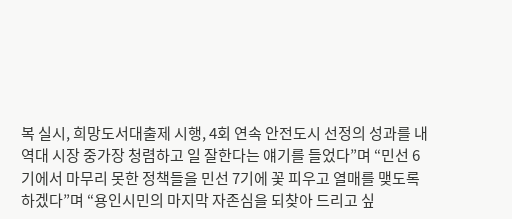복 실시, 희망도서대출제 시행, 4회 연속 안전도시 선정의 성과를 내 역대 시장 중가장 청렴하고 일 잘한다는 얘기를 들었다”며 “민선 6기에서 마무리 못한 정책들을 민선 7기에 꽃 피우고 열매를 맺도록 하겠다”며 “용인시민의 마지막 자존심을 되찾아 드리고 싶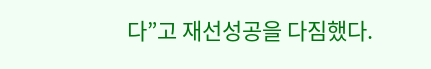다”고 재선성공을 다짐했다.